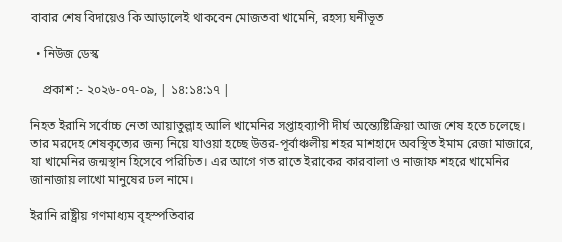বাবার শেষ বিদায়েও কি আড়ালেই থাকবেন মোজতবা খামেনি, রহস্য ঘনীভূত

  • নিউজ ডেস্ক

    প্রকাশ :- ২০২৬-০৭-০৯, | ১৪:১৪:১৭ |

নিহত ইরানি সর্বোচ্চ নেতা আয়াতুল্লাহ আলি খামেনির সপ্তাহব্যাপী দীর্ঘ অন্ত্যেষ্টিক্রিয়া আজ শেষ হতে চলেছে। তার মরদেহ শেষকৃত্যের জন্য নিয়ে যাওয়া হচ্ছে উত্তর-পূর্বাঞ্চলীয় শহর মাশহাদে অবস্থিত ইমাম রেজা মাজারে, যা খামেনির জন্মস্থান হিসেবে পরিচিত। এর আগে গত রাতে ইরাকের কারবালা ও নাজাফ শহরে খামেনির জানাজায় লাখো মানুষের ঢল নামে।

ইরানি রাষ্ট্রীয় গণমাধ্যম বৃহস্পতিবার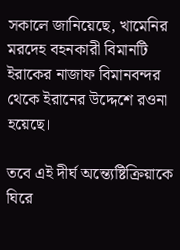সকালে জানিয়েছে, খামেনির মরদেহ বহনকারী বিমানটি ইরাকের নাজাফ বিমানবন্দর থেকে ইরানের উদ্দেশে রওনা হয়েছে।

তবে এই দীর্ঘ অন্ত্যেষ্টিক্রিয়াকে ঘিরে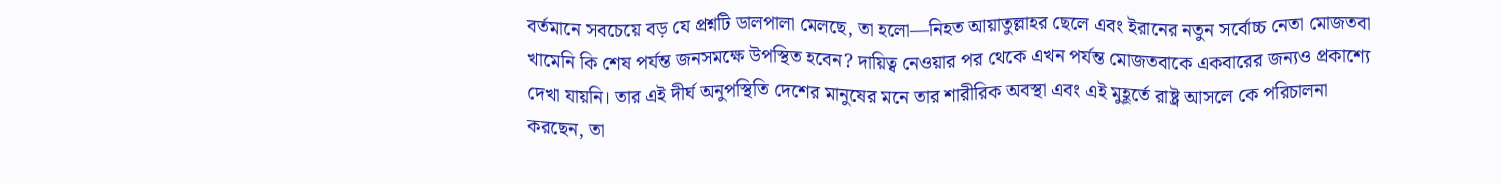বর্তমানে সবচেয়ে বড় যে প্রশ্নটি ডালপালা মেলছে, তা হলো—নিহত আয়াতুল্লাহর ছেলে এবং ইরানের নতুন সর্বোচ্চ নেতা মোজতবা খামেনি কি শেষ পর্যন্ত জনসমক্ষে উপস্থিত হবেন? দায়িত্ব নেওয়ার পর থেকে এখন পর্যন্ত মোজতবাকে একবারের জন্যও প্রকাশ্যে দেখা যায়নি। তার এই দীর্ঘ অনুপস্থিতি দেশের মানুষের মনে তার শারীরিক অবস্থা এবং এই মুহূর্তে রাষ্ট্র আসলে কে পরিচালনা করছেন, তা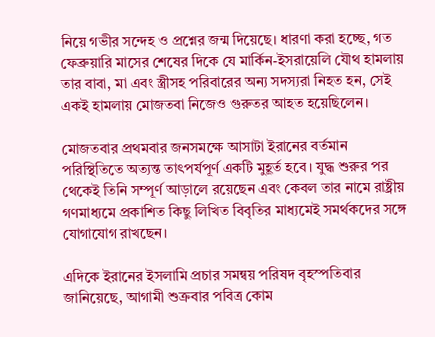নিয়ে গভীর সন্দেহ ও প্রশ্নের জন্ম দিয়েছে। ধারণা করা হচ্ছে, গত ফেব্রুয়ারি মাসের শেষের দিকে যে মার্কিন-ইসরায়েলি যৌথ হামলায় তার বাবা, মা এবং স্ত্রীসহ পরিবারের অন্য সদস্যরা নিহত হন, সেই একই হামলায় মোজতবা নিজেও গুরুতর আহত হয়েছিলেন।

মোজতবার প্রথমবার জনসমক্ষে আসাটা ইরানের বর্তমান পরিস্থিতিতে অত্যন্ত তাৎপর্যপূর্ণ একটি মুহূর্ত হবে। যুদ্ধ শুরুর পর থেকেই তিনি সম্পূর্ণ আড়ালে রয়েছেন এবং কেবল তার নামে রাষ্ট্রীয় গণমাধ্যমে প্রকাশিত কিছু লিখিত বিবৃতির মাধ্যমেই সমর্থকদের সঙ্গে যোগাযোগ রাখছেন।

এদিকে ইরানের ইসলামি প্রচার সমন্বয় পরিষদ বৃহস্পতিবার জানিয়েছে, আগামী শুক্রবার পবিত্র কোম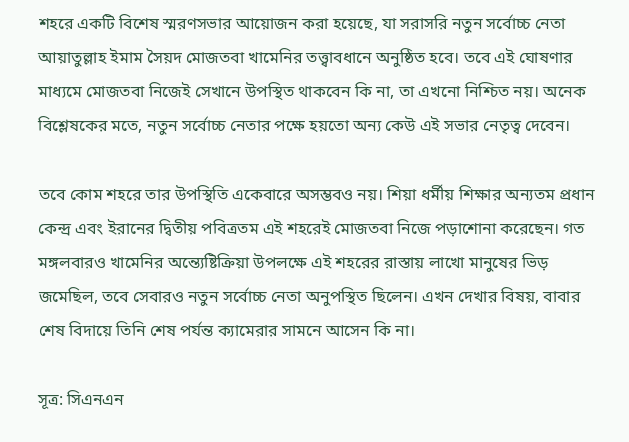শহরে একটি বিশেষ স্মরণসভার আয়োজন করা হয়েছে, যা সরাসরি নতুন সর্বোচ্চ নেতা আয়াতুল্লাহ ইমাম সৈয়দ মোজতবা খামেনির তত্ত্বাবধানে অনুষ্ঠিত হবে। তবে এই ঘোষণার মাধ্যমে মোজতবা নিজেই সেখানে উপস্থিত থাকবেন কি না, তা এখনো নিশ্চিত নয়। অনেক বিশ্লেষকের মতে, নতুন সর্বোচ্চ নেতার পক্ষে হয়তো অন্য কেউ এই সভার নেতৃত্ব দেবেন।

তবে কোম শহরে তার উপস্থিতি একেবারে অসম্ভবও নয়। শিয়া ধর্মীয় শিক্ষার অন্যতম প্রধান কেন্দ্র এবং ইরানের দ্বিতীয় পবিত্রতম এই শহরেই মোজতবা নিজে পড়াশোনা করেছেন। গত মঙ্গলবারও খামেনির অন্ত্যেষ্টিক্রিয়া উপলক্ষে এই শহরের রাস্তায় লাখো মানুষের ভিড় জমেছিল, তবে সেবারও নতুন সর্বোচ্চ নেতা অনুপস্থিত ছিলেন। এখন দেখার বিষয়, বাবার শেষ বিদায়ে তিনি শেষ পর্যন্ত ক্যামেরার সামনে আসেন কি না।

সূত্র: সিএনএন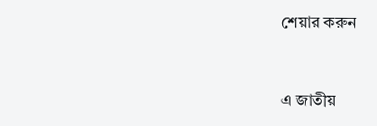শেয়ার করুন



এ জাতীয়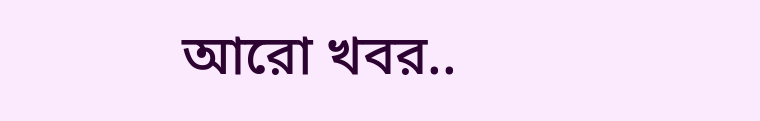আরো খবর..